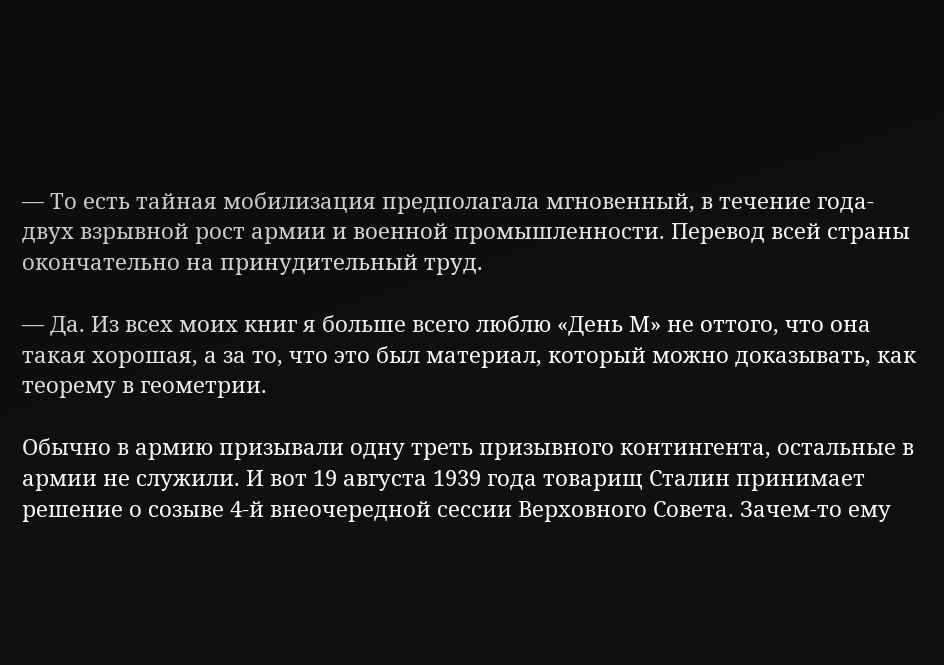— То есть тайная мобилизация предполагала мгновенный, в течение года-двух взрывной рост армии и военной промышленности. Перевод всей страны окончательно на принудительный труд.

— Да. Из всех моих книг я больше всего люблю «День М» не оттого, что она такая хорошая, а за то, что это был материал, который можно доказывать, как теорему в геометрии.

Обычно в армию призывали одну треть призывного контингента, остальные в армии не служили. И вот 19 августа 1939 года товарищ Сталин принимает решение о созыве 4-й внеочередной сессии Верховного Совета. Зачем-то ему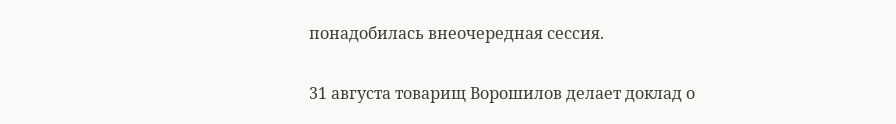понадобилась внеочередная сессия.

31 августа товарищ Ворошилов делает доклад о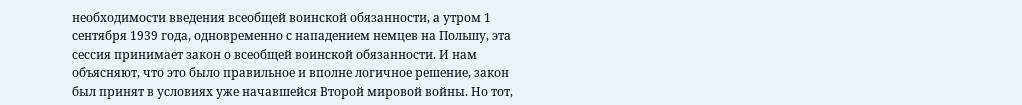необходимости введения всеобщей воинской обязанности, а утром 1 сентября 1939 года, одновременно с нападением немцев на Польшу, эта сессия принимает закон о всеобщей воинской обязанности. И нам объясняют, что это было правильное и вполне логичное решение, закон был принят в условиях уже начавшейся Второй мировой войны. Но тот,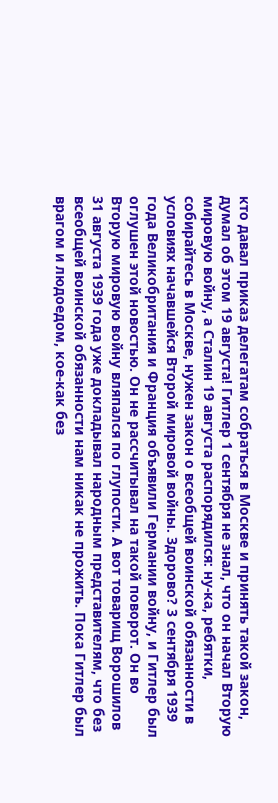кто давал приказ делегатам собраться в Москве и принять такой закон, думал об этом 19 августа! Гитлер 1 сентября не знал, что он начал Вторую мировую войну, а Сталин 19 августа распорядился: ну-ка, ребятки, собирайтесь в Москве, нужен закон о всеобщей воинской обязанности в условиях начавшейся Второй мировой войны. Здорово? 3 сентября 1939 года Великобритания и Франция объявили Германии войну, и Гитлер был оглушен этой новостью. Он не рассчитывал на такой поворот. Он во Вторую мировую войну вляпался по глупости. А вот товарищ Ворошилов 31 августа 1939 года уже докладывал народным представителям, что без всеобщей воинской обязанности нам никак не прожить. Пока Гитлер был врагом и людоедом, кое-как без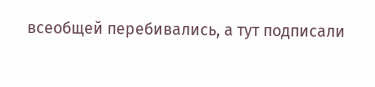всеобщей перебивались, а тут подписали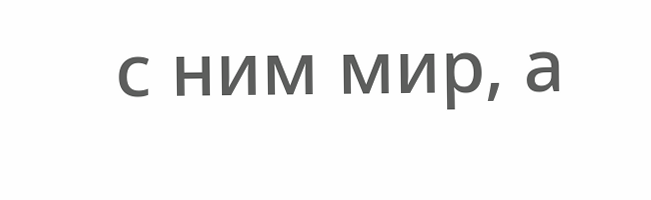с ним мир, а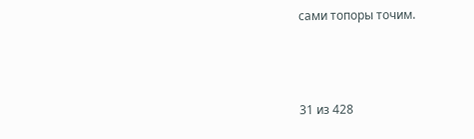сами топоры точим.



31 из 428